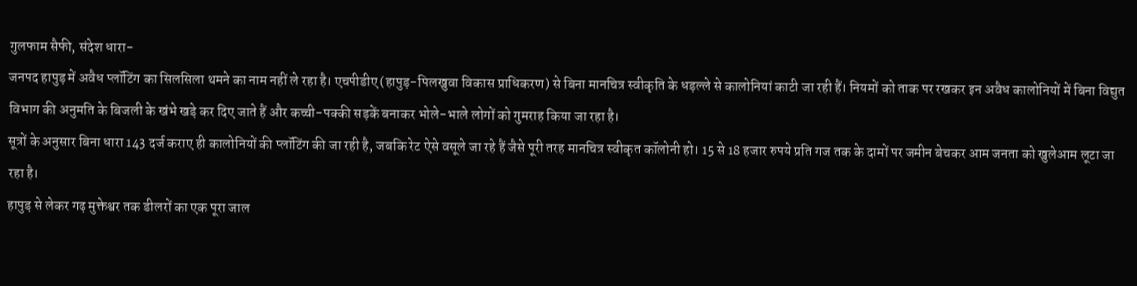गुलफाम सैफी, संदेश धारा-
जनपद हापुड़ में अवैध प्लॉटिंग का सिलसिला थमने का नाम नहीं ले रहा है। एचपीडीए (हापुड़-पिलखुवा विकास प्राधिकरण) से बिना मानचित्र स्वीकृति के धड़ल्ले से कालोनियां काटी जा रही हैं। नियमों को ताक पर रखकर इन अवैध कालोनियों में बिना विद्युत विभाग की अनुमति के बिजली के खंभे खड़े कर दिए जाते हैं और कच्ची-पक्की सड़कें बनाकर भोले-भाले लोगों को गुमराह किया जा रहा है।
सूत्रों के अनुसार बिना धारा 143 दर्ज कराए ही कालोनियों की प्लॉटिंग की जा रही है, जबकि रेट ऐसे वसूले जा रहे हैं जैसे पूरी तरह मानचित्र स्वीकृत कॉलोनी हो। 15 से 18 हजार रुपये प्रति गज तक के दामों पर जमीन बेचकर आम जनता को खुलेआम लूटा जा रहा है।
हापुड़ से लेकर गढ़ मुक्तेश्वर तक डीलरों का एक पूरा जाल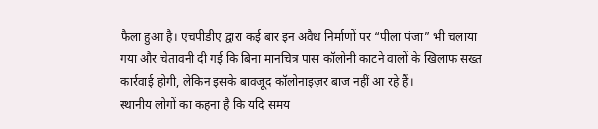फैला हुआ है। एचपीडीए द्वारा कई बार इन अवैध निर्माणों पर “पीला पंजा” भी चलाया गया और चेतावनी दी गई कि बिना मानचित्र पास कॉलोनी काटने वालों के खिलाफ सख्त कार्रवाई होगी, लेकिन इसके बावजूद कॉलोनाइज़र बाज नहीं आ रहे हैं।
स्थानीय लोगों का कहना है कि यदि समय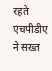रहते एचपीडीए ने सख्त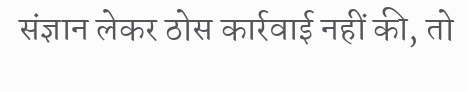संज्ञान लेकर ठोस कार्रवाई नहीं की, तो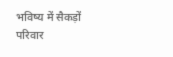भविष्य में सैकड़ों परिवार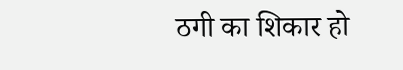ठगी का शिकार हो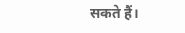सकते हैं।